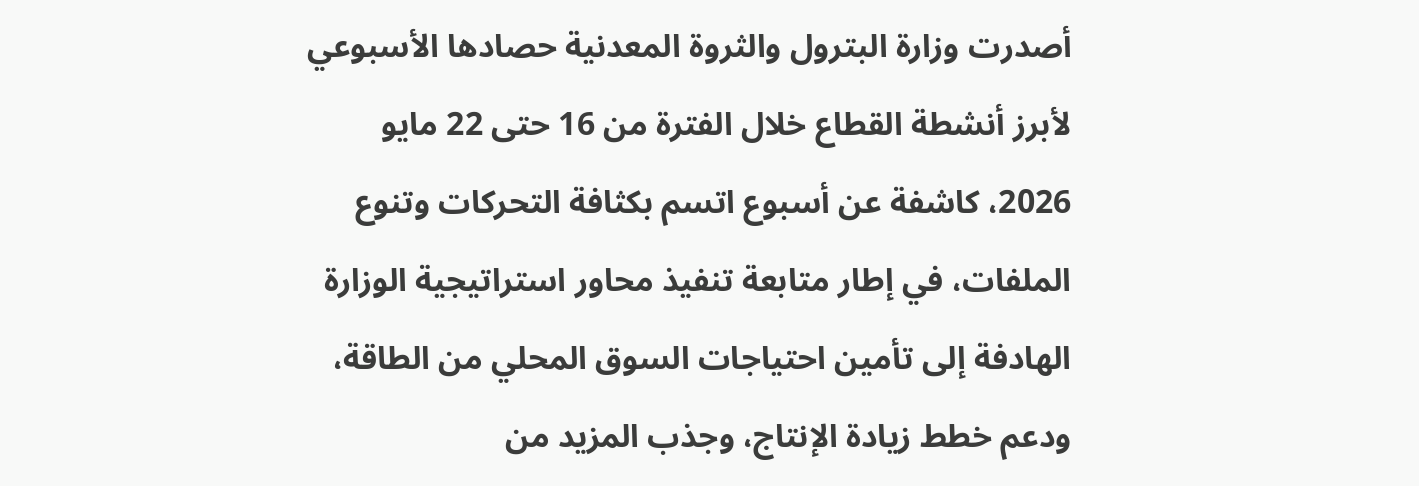أصدرت وزارة البترول والثروة المعدنية حصادها الأسبوعي لأبرز أنشطة القطاع خلال الفترة من 16 حتى 22 مايو 2026، كاشفة عن أسبوع اتسم بكثافة التحركات وتنوع الملفات، في إطار متابعة تنفيذ محاور استراتيجية الوزارة الهادفة إلى تأمين احتياجات السوق المحلي من الطاقة، ودعم خطط زيادة الإنتاج، وجذب المزيد من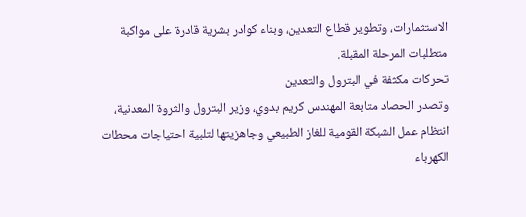الاستثمارات، وتطوير قطاع التعدين، وبناء كوادر بشرية قادرة على مواكبة متطلبات المرحلة المقبلة.
تحركات مكثفة في البترول والتعدين
وتصدر الحصاد متابعة المهندس كريم بدوي، وزير البترول والثروة المعدنية، انتظام عمل الشبكة القومية للغاز الطبيعي وجاهزيتها لتلبية احتياجات محطات الكهرباء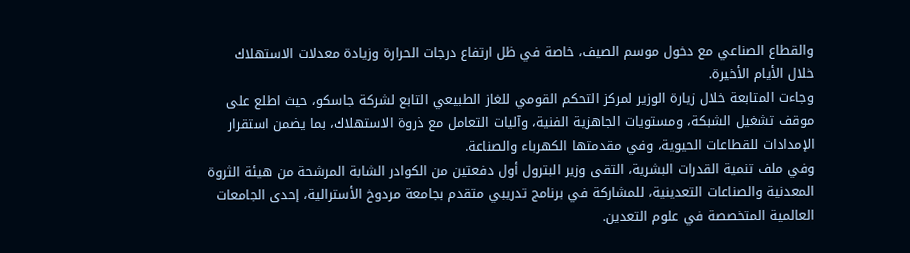والقطاع الصناعي مع دخول موسم الصيف، خاصة في ظل ارتفاع درجات الحرارة وزيادة معدلات الاستهلاك خلال الأيام الأخيرة.
وجاءت المتابعة خلال زيارة الوزير لمركز التحكم القومي للغاز الطبيعي التابع لشركة جاسكو، حيث اطلع على موقف تشغيل الشبكة، ومستويات الجاهزية الفنية، وآليات التعامل مع ذروة الاستهلاك، بما يضمن استقرار الإمدادات للقطاعات الحيوية، وفي مقدمتها الكهرباء والصناعة.
وفي ملف تنمية القدرات البشرية، التقى وزير البترول أول دفعتين من الكوادر الشابة المرشحة من هيئة الثروة المعدنية والصناعات التعدينية، للمشاركة في برنامج تدريبي متقدم بجامعة مردوخ الأسترالية، إحدى الجامعات العالمية المتخصصة في علوم التعدين.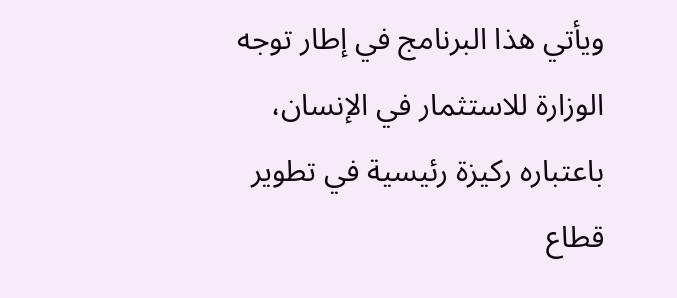ويأتي هذا البرنامج في إطار توجه الوزارة للاستثمار في الإنسان، باعتباره ركيزة رئيسية في تطوير قطاع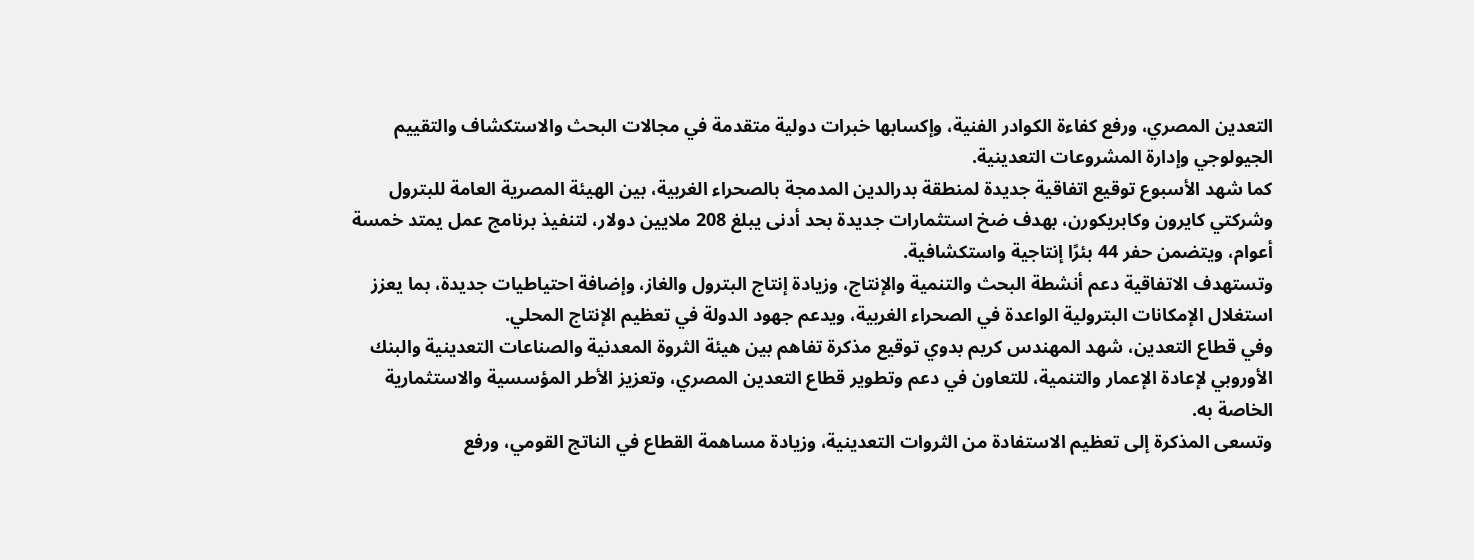التعدين المصري، ورفع كفاءة الكوادر الفنية، وإكسابها خبرات دولية متقدمة في مجالات البحث والاستكشاف والتقييم الجيولوجي وإدارة المشروعات التعدينية.
كما شهد الأسبوع توقيع اتفاقية جديدة لمنطقة بدرالدين المدمجة بالصحراء الغربية، بين الهيئة المصرية العامة للبترول وشركتي كايرون وكابريكورن، بهدف ضخ استثمارات جديدة بحد أدنى يبلغ 208 ملايين دولار، لتنفيذ برنامج عمل يمتد خمسة أعوام، ويتضمن حفر 44 بئرًا إنتاجية واستكشافية.
وتستهدف الاتفاقية دعم أنشطة البحث والتنمية والإنتاج، وزيادة إنتاج البترول والغاز، وإضافة احتياطيات جديدة، بما يعزز استغلال الإمكانات البترولية الواعدة في الصحراء الغربية، ويدعم جهود الدولة في تعظيم الإنتاج المحلي.
وفي قطاع التعدين، شهد المهندس كريم بدوي توقيع مذكرة تفاهم بين هيئة الثروة المعدنية والصناعات التعدينية والبنك الأوروبي لإعادة الإعمار والتنمية، للتعاون في دعم وتطوير قطاع التعدين المصري، وتعزيز الأطر المؤسسية والاستثمارية الخاصة به.
وتسعى المذكرة إلى تعظيم الاستفادة من الثروات التعدينية، وزيادة مساهمة القطاع في الناتج القومي، ورفع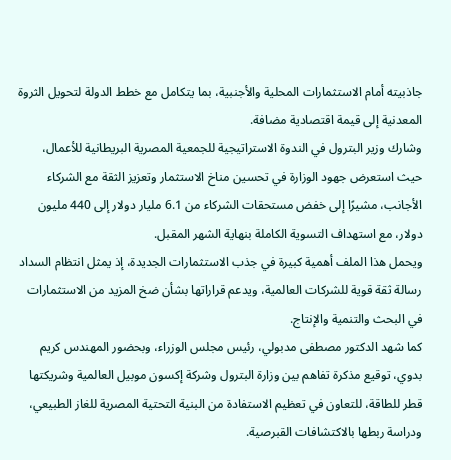جاذبيته أمام الاستثمارات المحلية والأجنبية، بما يتكامل مع خطط الدولة لتحويل الثروة المعدنية إلى قيمة اقتصادية مضافة.
وشارك وزير البترول في الندوة الاستراتيجية للجمعية المصرية البريطانية للأعمال، حيث استعرض جهود الوزارة في تحسين مناخ الاستثمار وتعزيز الثقة مع الشركاء الأجانب، مشيرًا إلى خفض مستحقات الشركاء من 6.1 مليار دولار إلى 440 مليون دولار، مع استهداف التسوية الكاملة بنهاية الشهر المقبل.
ويحمل هذا الملف أهمية كبيرة في جذب الاستثمارات الجديدة، إذ يمثل انتظام السداد رسالة ثقة قوية للشركات العالمية، ويدعم قراراتها بشأن ضخ المزيد من الاستثمارات في البحث والتنمية والإنتاج.
كما شهد الدكتور مصطفى مدبولي، رئيس مجلس الوزراء، وبحضور المهندس كريم بدوي، توقيع مذكرة تفاهم بين وزارة البترول وشركة إكسون موبيل العالمية وشريكتها قطر للطاقة، للتعاون في تعظيم الاستفادة من البنية التحتية المصرية للغاز الطبيعي، ودراسة ربطها بالاكتشافات القبرصية.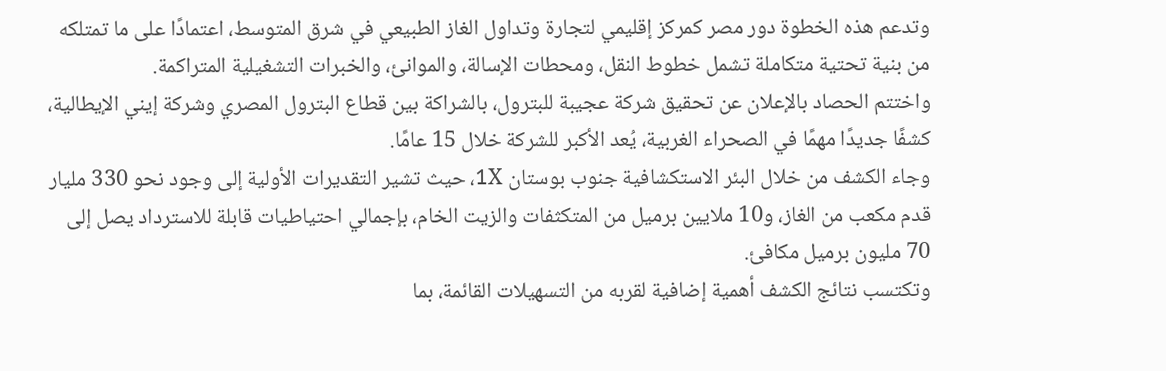وتدعم هذه الخطوة دور مصر كمركز إقليمي لتجارة وتداول الغاز الطبيعي في شرق المتوسط، اعتمادًا على ما تمتلكه من بنية تحتية متكاملة تشمل خطوط النقل، ومحطات الإسالة، والموانئ، والخبرات التشغيلية المتراكمة.
واختتم الحصاد بالإعلان عن تحقيق شركة عجيبة للبترول، بالشراكة بين قطاع البترول المصري وشركة إيني الإيطالية، كشفًا جديدًا مهمًا في الصحراء الغربية، يُعد الأكبر للشركة خلال 15 عامًا.
وجاء الكشف من خلال البئر الاستكشافية جنوب بوستان 1X، حيث تشير التقديرات الأولية إلى وجود نحو 330 مليار قدم مكعب من الغاز، و10 ملايين برميل من المتكثفات والزيت الخام، بإجمالي احتياطيات قابلة للاسترداد يصل إلى 70 مليون برميل مكافئ.
وتكتسب نتائج الكشف أهمية إضافية لقربه من التسهيلات القائمة، بما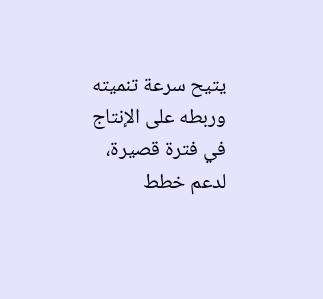يتيح سرعة تنميته وربطه على الإنتاج في فترة قصيرة، لدعم خطط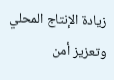زيادة الإنتاج المحلي وتعزيز أمن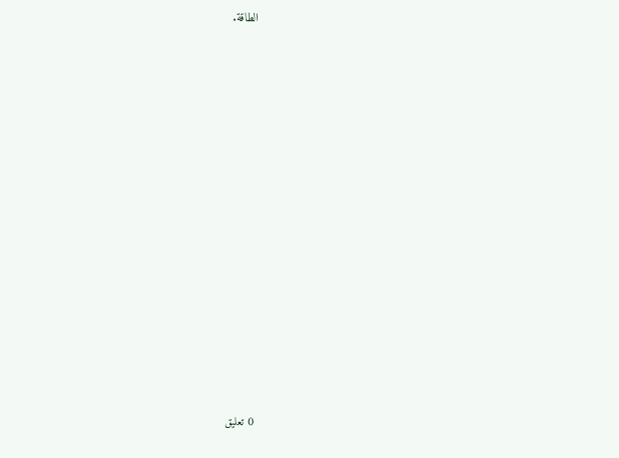الطاقة.
























0 تعليق